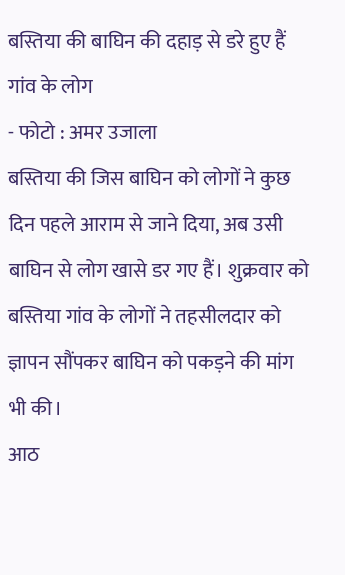बस्तिया की बाघिन की दहाड़ से डरे हुए हैं गांव के लोग
- फोटो : अमर उजाला
बस्तिया की जिस बाघिन को लोगों ने कुछ दिन पहले आराम से जाने दिया, अब उसी बाघिन से लोग खासे डर गए हैं। शुक्रवार को बस्तिया गांव के लोगों ने तहसीलदार को ज्ञापन सौंपकर बाघिन को पकड़ने की मांग भी की।
आठ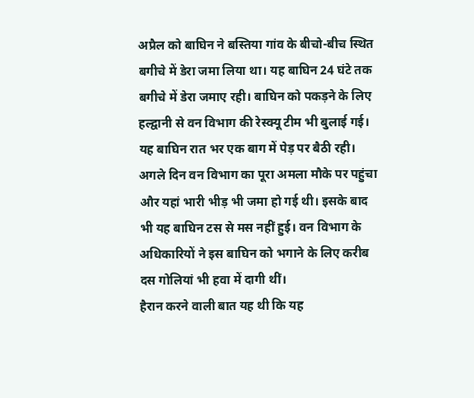अप्रैल को बाघिन ने बस्तिया गांव के बीचो-बीच स्थित बगीचे में डेरा जमा लिया था। यह बाघिन 24 घंटे तक बगीचे में डेरा जमाए रही। बाघिन को पकड़ने के लिए हल्द्वानी से वन विभाग की रेस्क्यू टीम भी बुलाई गई। यह बाघिन रात भर एक बाग में पेड़ पर बैठी रही। अगले दिन वन विभाग का पूरा अमला मौके पर पहुंचा और यहां भारी भीड़ भी जमा हो गई थी। इसके बाद भी यह बाघिन टस से मस नहीं हुई। वन विभाग के अधिकारियों ने इस बाघिन को भगाने के लिए करीब दस गोलियां भी हवा में दागी थीं।
हैरान करने वाली बात यह थी कि यह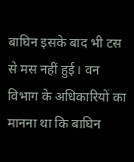बाघिन इसके बाद भी टस से मस नहीं हुई। वन विभाग के अधिकारियों का मानना था कि बाघिन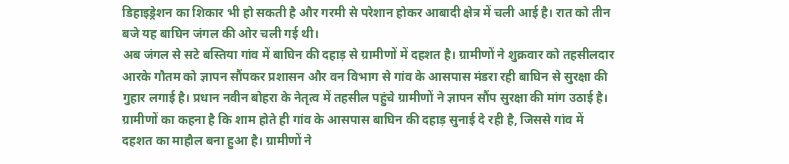डिहाइड्रेशन का शिकार भी हो सकती है और गरमी से परेशान होकर आबादी क्षेत्र में चली आई है। रात को तीन बजे यह बाघिन जंगल की ओर चली गई थी।
अब जंगल से सटे बस्तिया गांव में बाघिन की दहाड़ से ग्रामीणों में दहशत है। ग्रामीणों ने शुक्रवार को तहसीलदार आरके गौतम को ज्ञापन सौंपकर प्रशासन और वन विभाग से गांव के आसपास मंडरा रही बाघिन से सुरक्षा की गुहार लगाई है। प्रधान नवीन बोहरा के नेतृत्व में तहसील पहुंचे ग्रामीणों ने ज्ञापन सौंप सुरक्षा की मांग उठाई है। ग्रामीणों का कहना है कि शाम होते ही गांव के आसपास बाघिन की दहाड़ सुनाई दे रही है, जिससे गांव में दहशत का माहौल बना हुआ है। ग्रामीणों ने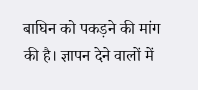बाघिन को पकड़ने की मांग की है। ज्ञापन देने वालों में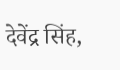देवेंद्र सिंह,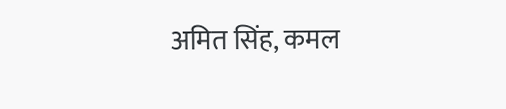अमित सिंह, कमल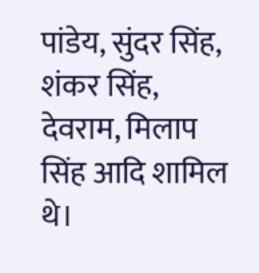पांडेय, सुंदर सिंह, शंकर सिंह, देवराम, मिलाप सिंह आदि शामिल थे।